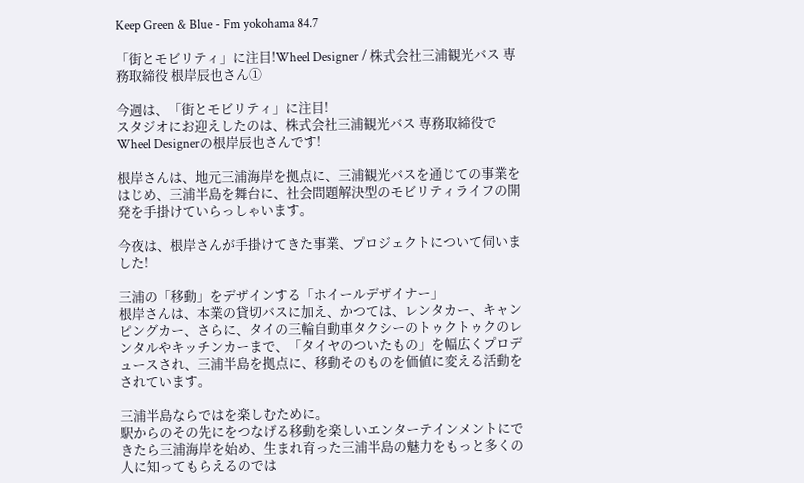Keep Green & Blue - Fm yokohama 84.7

「街とモビリティ」に注目!Wheel Designer / 株式会社三浦観光バス 専務取締役 根岸辰也さん①

今週は、「街とモビリティ」に注目!
スタジオにお迎えしたのは、株式会社三浦観光バス 専務取締役でWheel Designerの根岸辰也さんです!

根岸さんは、地元三浦海岸を拠点に、三浦観光バスを通じての事業をはじめ、三浦半島を舞台に、社会問題解決型のモビリティライフの開発を手掛けていらっしゃいます。

今夜は、根岸さんが手掛けてきた事業、プロジェクトについて伺いました!

三浦の「移動」をデザインする「ホイールデザイナー」
根岸さんは、本業の貸切バスに加え、かつては、レンタカー、キャンピングカー、さらに、タイの三輪自動車タクシーのトゥクトゥクのレンタルやキッチンカーまで、「タイヤのついたもの」を幅広くプロデュースされ、三浦半島を拠点に、移動そのものを価値に変える活動をされています。

三浦半島ならではを楽しむために。
駅からのその先にをつなげる移動を楽しいエンターテインメントにできたら三浦海岸を始め、生まれ育った三浦半島の魅力をもっと多くの人に知ってもらえるのでは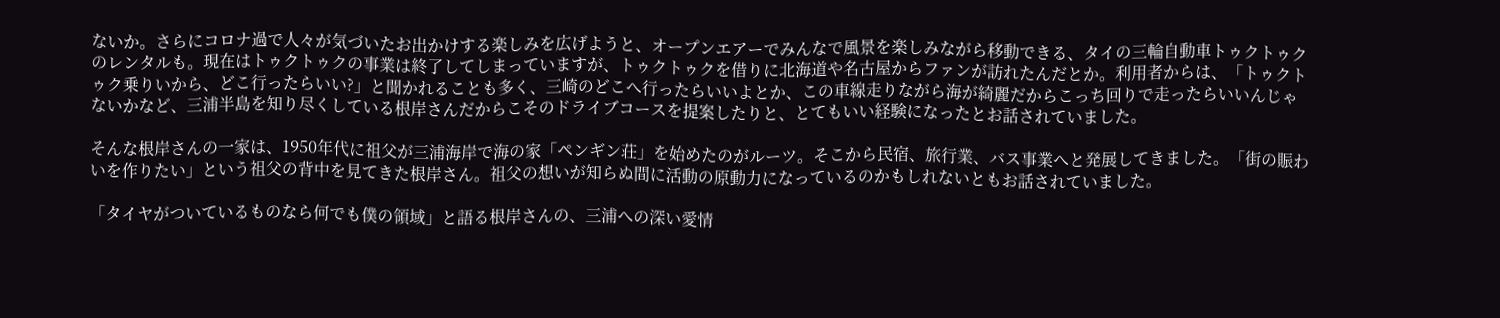ないか。さらにコロナ過で人々が気づいたお出かけする楽しみを広げようと、オープンエアーでみんなで風景を楽しみながら移動できる、タイの三輪自動車トゥクトゥクのレンタルも。現在はトゥクトゥクの事業は終了してしまっていますが、トゥクトゥクを借りに北海道や名古屋からファンが訪れたんだとか。利用者からは、「トゥクトゥク乗りいから、どこ行ったらいい?」と聞かれることも多く、三崎のどこへ行ったらいいよとか、この車線走りながら海が綺麗だからこっち回りで走ったらいいんじゃないかなど、三浦半島を知り尽くしている根岸さんだからこそのドライブコースを提案したりと、とてもいい経験になったとお話されていました。

そんな根岸さんの一家は、1950年代に祖父が三浦海岸で海の家「ペンギン荘」を始めたのがルーツ。そこから民宿、旅行業、バス事業へと発展してきました。「街の賑わいを作りたい」という祖父の背中を見てきた根岸さん。祖父の想いが知らぬ間に活動の原動力になっているのかもしれないともお話されていました。

「タイヤがついているものなら何でも僕の領域」と語る根岸さんの、三浦への深い愛情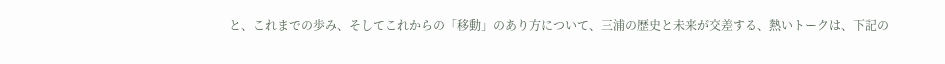と、これまでの歩み、そしてこれからの「移動」のあり方について、三浦の歴史と未来が交差する、熱いトークは、下記の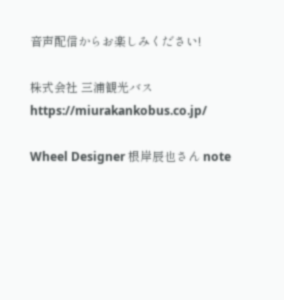音声配信からお楽しみください!

株式会社 三浦観光バス
https://miurakankobus.co.jp/

Wheel Designer 根岸辰也さん note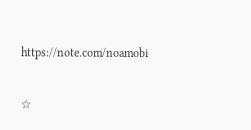https://note.com/noamobi


☆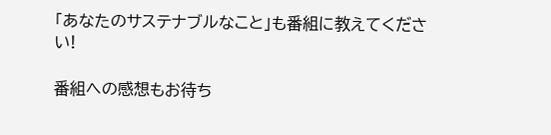「あなたのサステナブルなこと」も番組に教えてください!

番組への感想もお待ち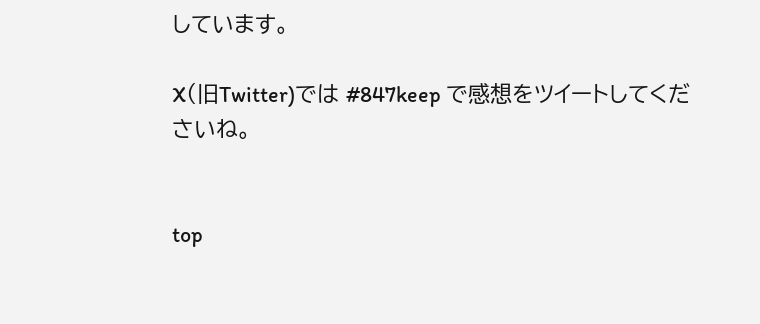しています。

X(旧Twitter)では #847keep で感想をツイートしてくださいね。


top